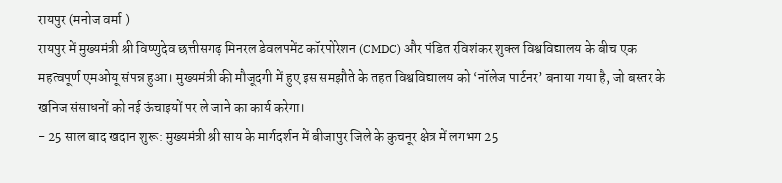रायपुर (मनोज वर्मा )
रायपुर में मुख्यमंत्री श्री विष्णुदेव छत्तीसगढ़ मिनरल डेवलपमेंट कॉरपोरेशन (CMDC) और पंडित रविशंकर शुक्ल विश्वविद्यालय के बीच एक महत्वपूर्ण एमओयू संपन्न हुआ। मुख्यमंत्री की मौजूदगी में हुए इस समझौते के तहत विश्वविद्यालय को ‘नॉलेज पार्टनर’ बनाया गया है, जो बस्तर के खनिज संसाधनों को नई ऊंचाइयों पर ले जाने का कार्य करेगा।
- 25 साल बाद खदान शुरू: मुख्यमंत्री श्री साय के मार्गदर्शन में बीजापुर जिले के कुचनूर क्षेत्र में लगभग 25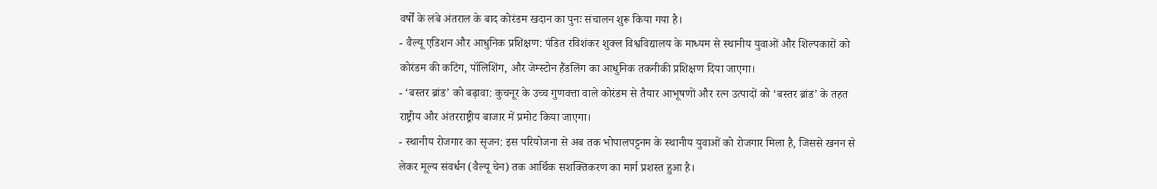वर्षों के लंबे अंतराल के बाद कोरंडम खदान का पुनः संचालन शुरू किया गया है।
- वैल्यू एडिशन और आधुनिक प्रशिक्षण: पंडित रविशंकर शुक्ल विश्वविद्यालय के माध्यम से स्थानीय युवाओं और शिल्पकारों को कोरंडम की कटिंग, पॉलिशिंग, और जेम्स्टोन हैंडलिंग का आधुनिक तकनीकी प्रशिक्षण दिया जाएगा।
- ‘बस्तर ब्रांड’ को बढ़ावा: कुचनूर के उच्च गुणवत्ता वाले कोरंडम से तैयार आभूषणों और रत्न उत्पादों को ‘बस्तर ब्रांड’ के तहत राष्ट्रीय और अंतरराष्ट्रीय बाजार में प्रमोट किया जाएगा।
- स्थानीय रोजगार का सृजन: इस परियोजना से अब तक भोपालपट्टनम के स्थानीय युवाओं को रोजगार मिला है, जिससे खनन से लेकर मूल्य संवर्धन (वैल्यू चेन) तक आर्थिक सशक्तिकरण का मार्ग प्रशस्त हुआ है।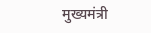मुख्यमंत्री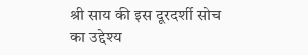श्री साय की इस दूरदर्शी सोच का उद्देश्य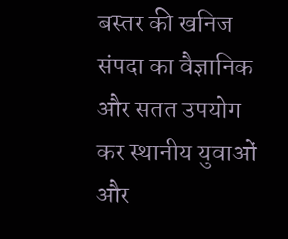बस्तर की खनिज संपदा का वैज्ञानिक और सतत उपयोग कर स्थानीय युवाओं और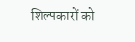शिल्पकारों को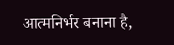आत्मनिर्भर बनाना है,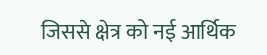जिससे क्षेत्र को नई आर्थिक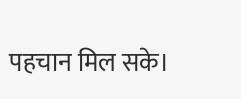पहचान मिल सके।